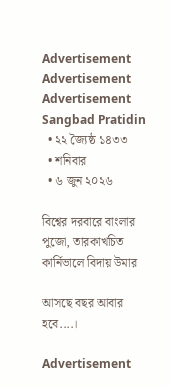Advertisement
Advertisement
Advertisement
Sangbad Pratidin
  • ২২ জ্যৈষ্ঠ ১৪৩৩
  • শনিবার
  • ৬ জুন ২০২৬

বিশ্বের দরবারে বাংলার পুজো, তারকাখচিত কার্নিভালে বিদায় উমার

আসছে বছর আবার হবে....।

Advertisement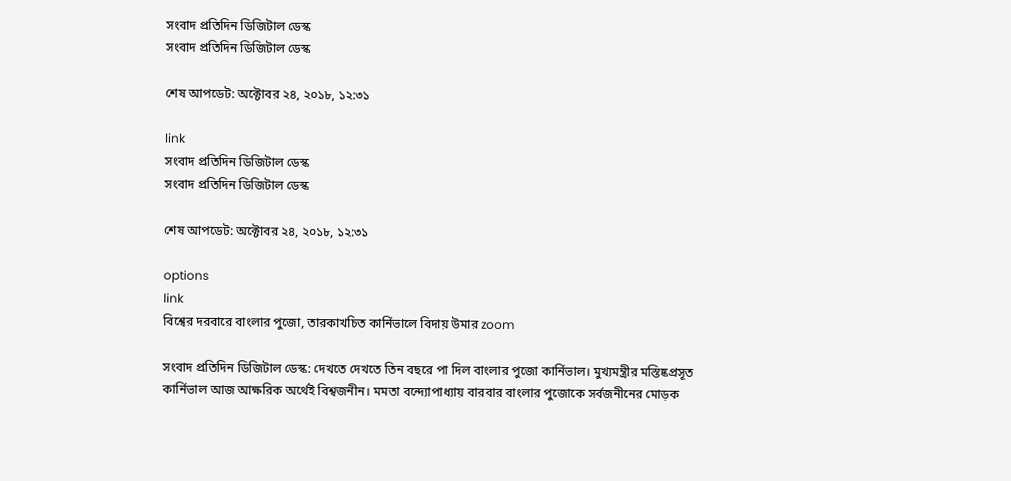সংবাদ প্রতিদিন ডিজিটাল ডেস্ক
সংবাদ প্রতিদিন ডিজিটাল ডেস্ক

শেষ আপডেট: অক্টোবর ২৪, ২০১৮, ১২:৩১

link
সংবাদ প্রতিদিন ডিজিটাল ডেস্ক
সংবাদ প্রতিদিন ডিজিটাল ডেস্ক

শেষ আপডেট: অক্টোবর ২৪, ২০১৮, ১২:৩১

options
link
বিশ্বের দরবারে বাংলার পুজো, তারকাখচিত কার্নিভালে বিদায় উমার zoom

সংবাদ প্রতিদিন ডিজিটাল ডেস্ক: দেখতে দেখতে তিন বছরে পা দিল বাংলার পুজো কার্নিভাল। মুখ্যমন্ত্রীর মস্তিষ্কপ্রসূত কার্নিভাল আজ আক্ষরিক অর্থেই বিশ্বজনীন। মমতা বন্দ্যোপাধ্যায় বারবার বাংলার পুজোকে সর্বজনীনের মোড়ক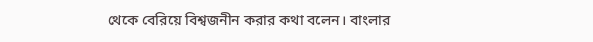থেকে বেরিয়ে বিশ্বজনীন করার কথা বলেন। বাংলার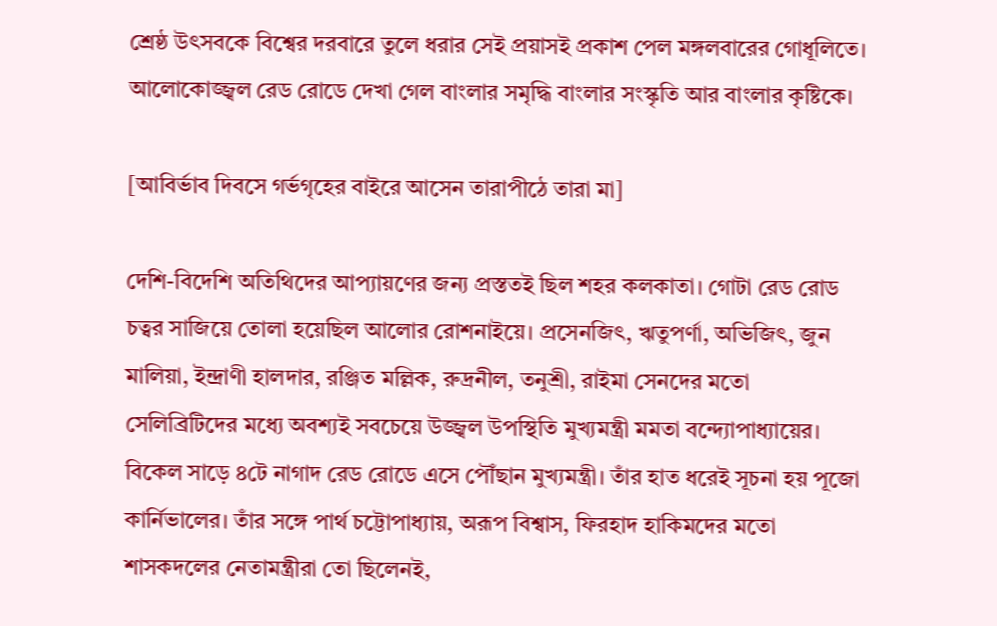শ্রেষ্ঠ উৎসবকে বিশ্বের দরবারে তুলে ধরার সেই প্রয়াসই প্রকাশ পেল মঙ্গলবারের গোধূলিতে। আলোকোজ্জ্বল রেড রোডে দেখা গেল বাংলার সমৃদ্ধি বাংলার সংস্কৃতি আর বাংলার কৃষ্টিকে।

[আবির্ভাব দিবসে গর্ভগৃহের বাইরে আসেন তারাপীঠে তারা মা]

দেশি-বিদেশি অতিথিদের আপ্যায়ণের জন্য প্রস্ততই ছিল শহর কলকাতা। গোটা রেড রোড চত্বর সাজিয়ে তোলা হয়েছিল আলোর রোশনাইয়ে। প্রসেনজিৎ, ঋতুপর্ণা, অভিজিৎ, জুন মালিয়া, ইন্দ্রাণী হালদার, রঞ্জিত মল্লিক, রুদ্রনীল, তনুশ্রী, রাইমা সেনদের মতো সেলিব্রিটিদের মধ্যে অবশ্যই সবচেয়ে উজ্জ্বল উপস্থিতি মুখ্যমন্ত্রী মমতা বন্দ্যোপাধ্যায়ের। বিকেল সাড়ে ৪টে নাগাদ রেড রোডে এসে পৌঁছান মুখ্যমন্ত্রী। তাঁর হাত ধরেই সূচনা হয় পূজো কার্নিভালের। তাঁর সঙ্গে পার্থ চট্টোপাধ্যায়, অরূপ বিশ্বাস, ফিরহাদ হাকিমদের মতো শাসকদলের নেতামন্ত্রীরা তো ছিলেনই,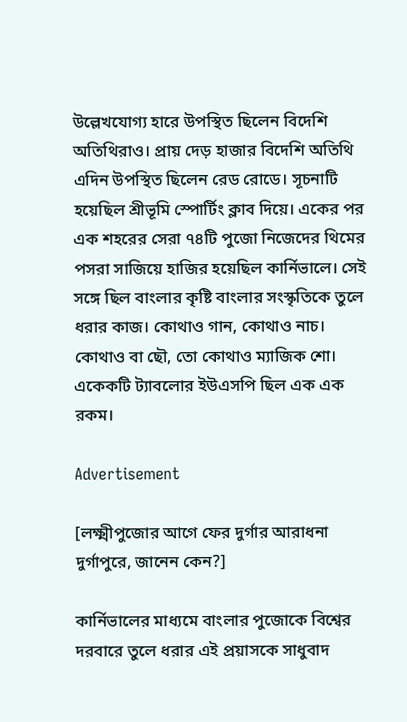উল্লেখযোগ্য হারে উপস্থিত ছিলেন বিদেশি অতিথিরাও। প্রায় দেড় হাজার বিদেশি অতিথি এদিন উপস্থিত ছিলেন রেড রোডে। সূচনাটি হয়েছিল শ্রীভূমি স্পোর্টিং ক্লাব দিয়ে। একের পর এক শহরের সেরা ৭৪টি পুজো নিজেদের থিমের পসরা সাজিয়ে হাজির হয়েছিল কার্নিভালে। সেই সঙ্গে ছিল বাংলার কৃষ্টি বাংলার সংস্কৃতিকে তুলে ধরার কাজ। কোথাও গান, কোথাও নাচ। কোথাও বা ছৌ, তো কোথাও ম্যাজিক শো। একেকটি ট্যাবলোর ইউএসপি ছিল এক এক রকম।

Advertisement

[লক্ষ্মীপুজোর আগে ফের দুর্গার আরাধনা দুর্গাপুরে, জানেন কেন?]

কার্নিভালের মাধ্যমে বাংলার পুজোকে বিশ্বের দরবারে তুলে ধরার এই প্রয়াসকে সাধুবাদ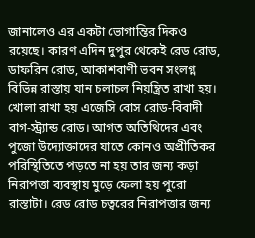জানালেও এর একটা ভোগান্তির দিকও রয়েছে। কারণ এদিন দুপুর থেকেই রেড রোড, ডাফরিন রোড, আকাশবাণী ভবন সংলগ্ন বিভিন্ন রাস্তায় যান চলাচল নিয়ন্ত্রিত রাখা হয়। খোলা রাখা হয় এজেসি বোস রোড-বিবাদী বাগ-স্ট্র্যান্ড রোড। আগত অতিথিদের এবং পুজো উদ্যোক্তাদের যাতে কোনও অপ্রীতিকর পরিস্থিতিতে পড়তে না হয় তার জন্য কড়া নিরাপত্তা ব্যবস্থায় মুড়ে ফেলা হয় পুরো রাস্তাটা। রেড রোড চত্বরের নিরাপত্তার জন্য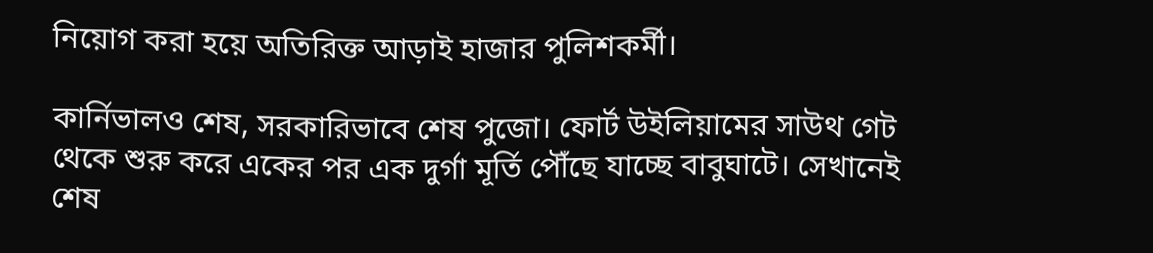নিয়োগ করা হয়ে অতিরিক্ত আড়াই হাজার পুলিশকর্মী।

কার্নিভালও শেষ, সরকারিভাবে শেষ পুজো। ফোর্ট উইলিয়ামের সাউথ গেট থেকে শুরু করে একের পর এক দুর্গা মূর্তি পৌঁছে যাচ্ছে বাবুঘাটে। সেখানেই শেষ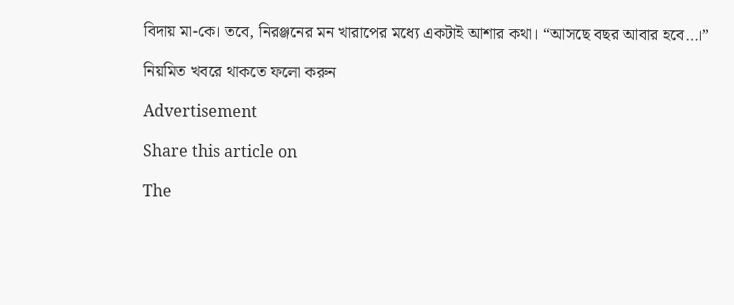বিদায় মা-কে। তবে, নিরঞ্জনের মন খারাপের মধ্যে একটাই আশার কথা। “আসছে বছর আবার হবে…।”

নিয়মিত খবরে থাকতে ফলো করুন

Advertisement

Share this article on

The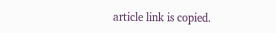article link is copied.